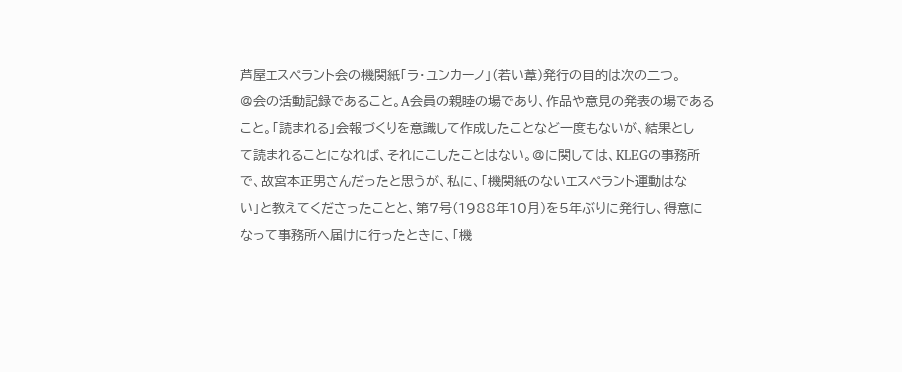芦屋エスペラント会の機関紙「ラ・ユンカーノ」(若い葦)発行の目的は次の二つ。
@会の活動記録であること。A会員の親睦の場であり、作品や意見の発表の場である
こと。「読まれる」会報づくりを意識して作成したことなど一度もないが、結果とし
て読まれることになれば、それにこしたことはない。@に関しては、KLEGの事務所
で、故宮本正男さんだったと思うが、私に、「機関紙のないエスペラント運動はな
い」と教えてくださったことと、第7号(1988年10月)を5年ぶりに発行し、得意に
なって事務所へ届けに行ったときに、「機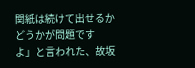関紙は続けて出せるかどうかが問題です
よ」と言われた、故坂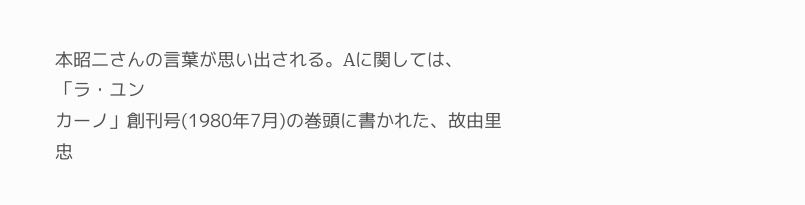本昭二さんの言葉が思い出される。Aに関しては、「ラ・ユン
カーノ」創刊号(1980年7月)の巻頭に書かれた、故由里忠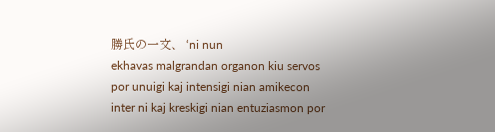勝氏の一文、 ‘ni nun
ekhavas malgrandan organon kiu servos por unuigi kaj intensigi nian amikecon
inter ni kaj kreskigi nian entuziasmon por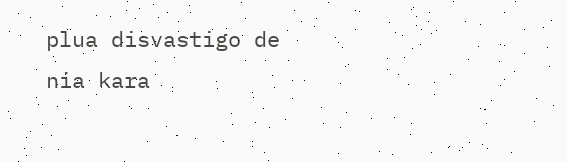plua disvastigo de nia kara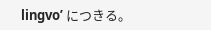lingvo’ につきる。